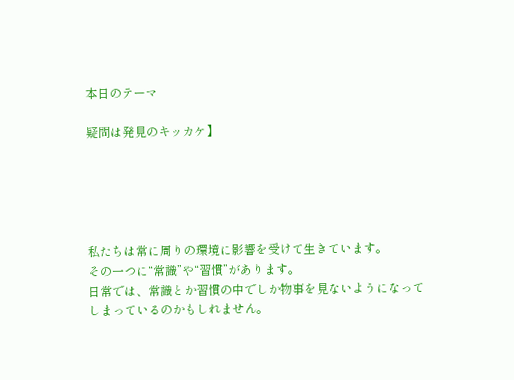本日のテーマ

疑問は発見のキッカケ】





私たちは常に周りの環境に影響を受けて生きています。
その一つに“常識”や“習慣”があります。
日常では、常識とか習慣の中でしか物事を見ないようになってしまっているのかもしれません。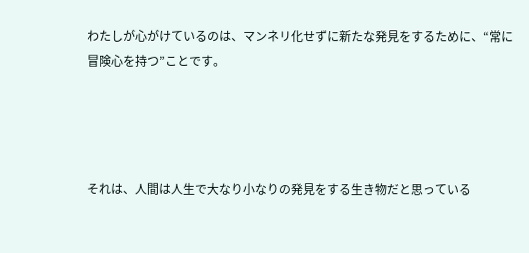わたしが心がけているのは、マンネリ化せずに新たな発見をするために、“常に冒険心を持つ”ことです。




それは、人間は人生で大なり小なりの発見をする生き物だと思っている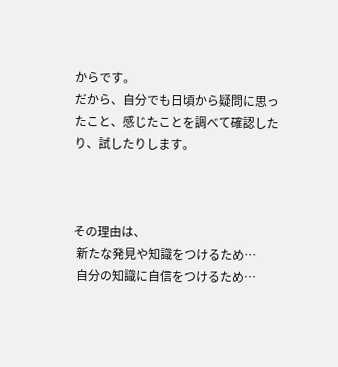からです。
だから、自分でも日頃から疑問に思ったこと、感じたことを調べて確認したり、試したりします。



その理由は、
 新たな発見や知識をつけるため…
 自分の知識に自信をつけるため…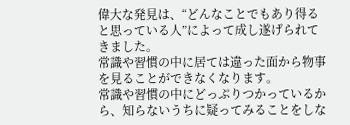偉大な発見は、“どんなことでもあり得ると思っている人”によって成し遂げられてきました。
常識や習慣の中に居ては違った面から物事を見ることができなくなります。
常識や習慣の中にどっぷりつかっているから、知らないうちに疑ってみることをしな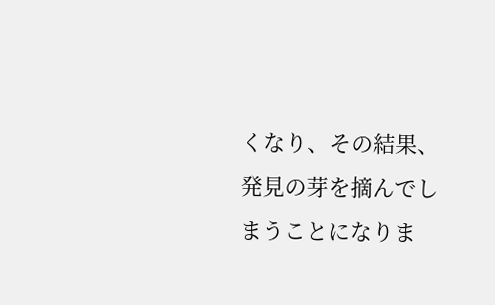くなり、その結果、発見の芽を摘んでしまうことになりま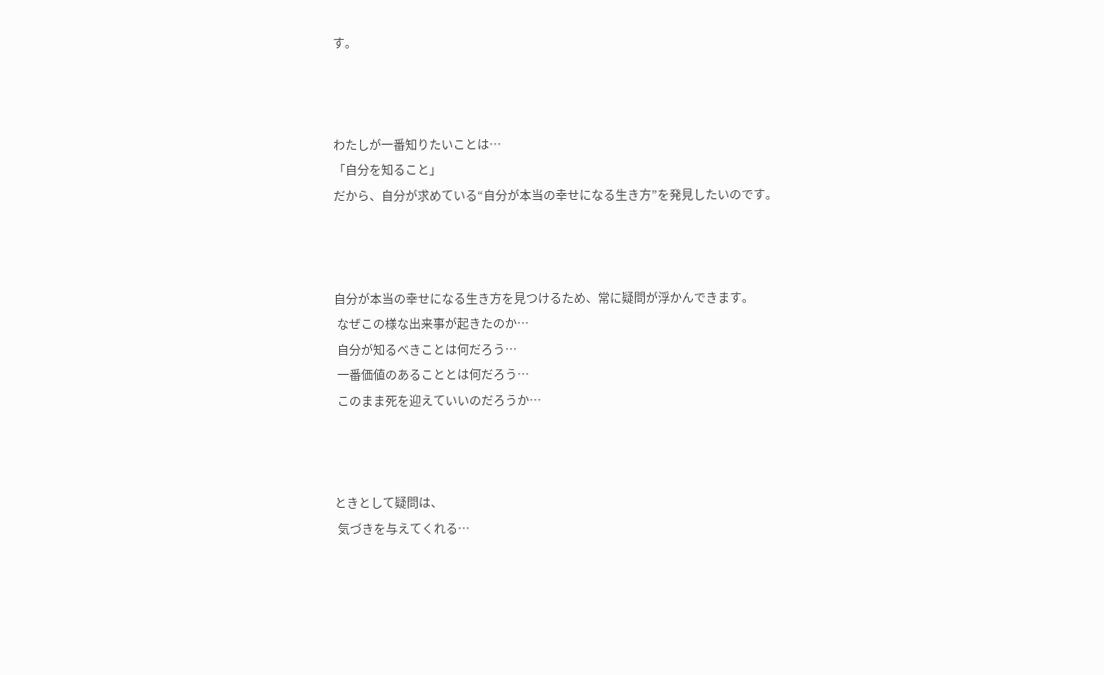す。



わたしが一番知りたいことは…
「自分を知ること」
だから、自分が求めている“自分が本当の幸せになる生き方”を発見したいのです。



自分が本当の幸せになる生き方を見つけるため、常に疑問が浮かんできます。
 なぜこの様な出来事が起きたのか…
 自分が知るべきことは何だろう…
 一番価値のあることとは何だろう…
 このまま死を迎えていいのだろうか…



ときとして疑問は、
 気づきを与えてくれる…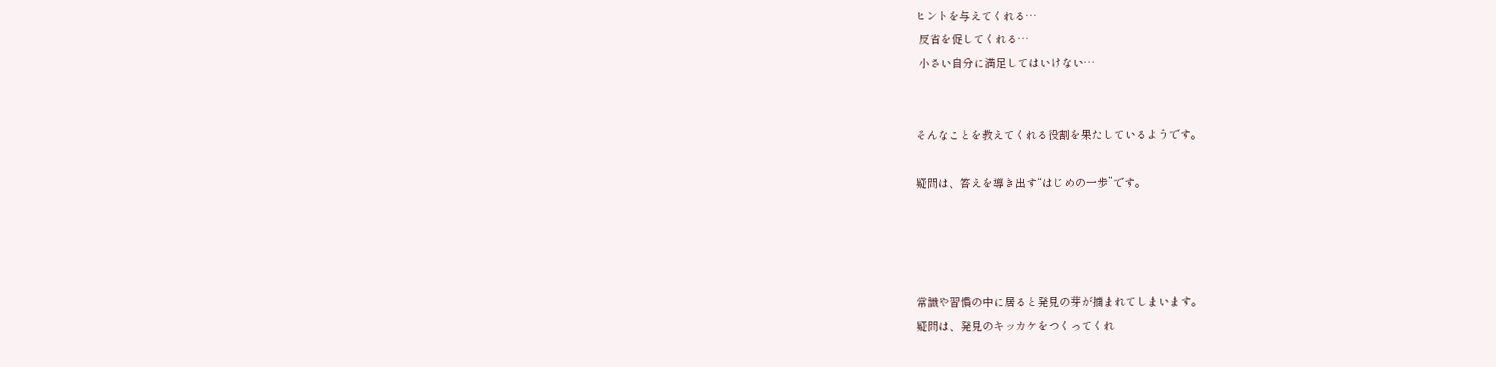ヒントを与えてくれる…
 反省を促してくれる…
 小さい自分に満足してはいけない…


そんなことを教えてくれる役割を果たしているようです。

疑問は、答えを導き出す“はじめの一歩”です。




常識や習慣の中に居ると発見の芽が摘まれてしまいます。
疑問は、発見のキッカケをつくってくれ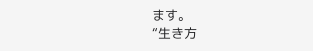ます。
“生き方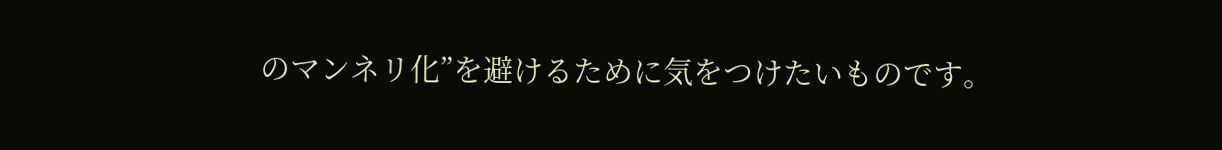のマンネリ化”を避けるために気をつけたいものです。